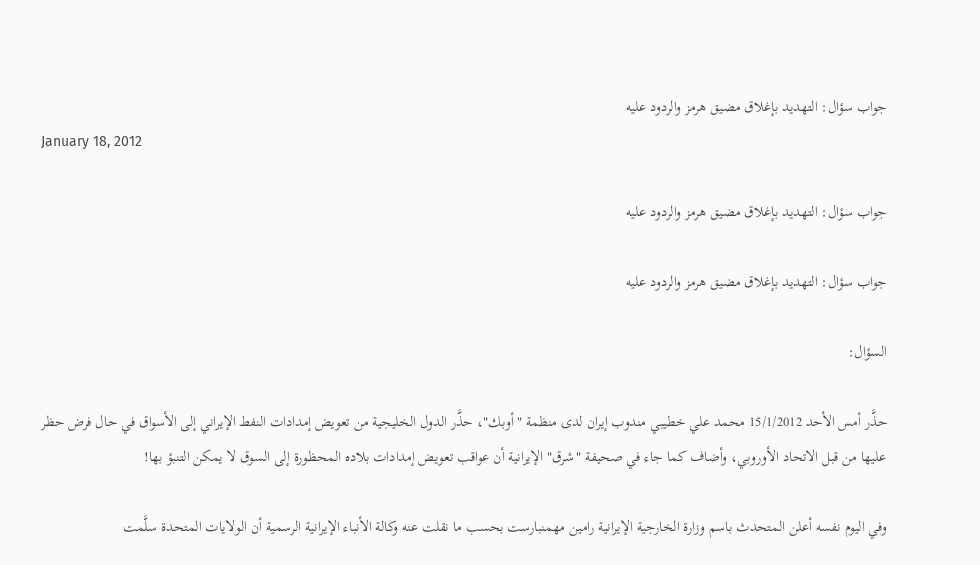جواب سؤال: التهديد بإغلاق مضيق هرمز والردود عليه
January 18, 2012

جواب سؤال: التهديد بإغلاق مضيق هرمز والردود عليه

جواب سؤال: التهديد بإغلاق مضيق هرمز والردود عليه

السؤال:

حذَّر أمس الأحد 15/1/2012 محمد علي خطيبي مندوب إيران لدى منظمة "أوبك"، حذَّر الدول الخليجية من تعويض إمدادات النفط الإيراني إلى الأسواق في حال فرض حظر عليها من قبل الاتحاد الأوروبي، وأضاف كما جاء في صحيفة "شرق" الإيرانية أن عواقب تعويض إمدادات بلاده المحظورة إلى السوق لا يمكن التنبؤ بها!

وفي اليوم نفسه أعلن المتحدث باسم وزارة الخارجية الإيرانية رامين مهمنبارست بحسب ما نقلت عنه وكالة الأنباء الإيرانية الرسمية أن الولايات المتحدة سلَّمت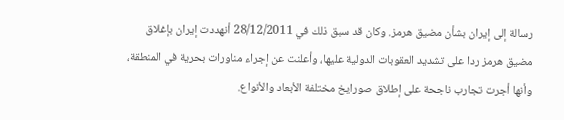رسالة إلى إيران بشأن مضيق هرمز. وكان قد سبق ذلك في 28/12/2011 أنهددت إيران بإغلاق مضيق هرمز ردا على تشديد العقوبات الدولية عليها، وأعلنت عن إجراء مناورات بحرية في المنطقة، وأنها أجرت تجارب ناجحة على إطلاق صورايخ مختلفة الأبعاد والأنواع.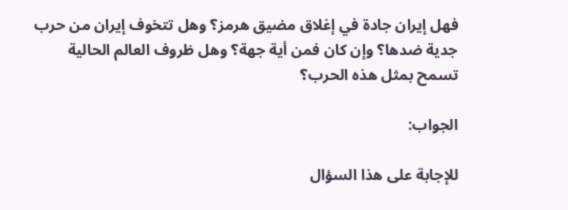فهل إيران جادة في إغلاق مضيق هرمز؟ وهل تتخوف إيران من حرب جدية ضدها؟ وإن كان فمن أية جهة؟ وهل ظروف العالم الحالية تسمح بمثل هذه الحرب؟

الجواب:

للإجابة على هذا السؤال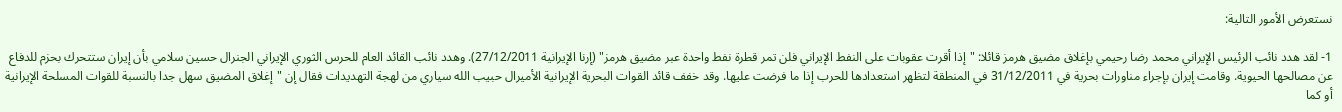نستعرض الأمور التالية:

1- لقد هدد نائب الرئيس الإيراني محمد رضا رحيمي بإغلاق مضيق هرمز قائلا: "إذا أقرت عقوبات على النفط الإيراني فلن تمر قطرة نفط واحدة عبر مضيق هرمز" (إرنا الإيرانية 27/12/2011). وهدد نائب القائد العام للحرس الثوري الإيراني الجنرال حسين سلامي بأن إيران ستتحرك بحزم للدفاع عن مصالحها الحيوية. وقامت إيران بإجراء مناورات بحرية في 31/12/2011 في المنطقة لتظهر استعدادها للحرب إذا ما فرضت عليها. وقد خفف قائد القوات البحرية الإيرانية الأميرال حبيب الله سياري من لهجة التهديدات فقال إن "إغلاق المضيق سهل جدا بالنسبة للقوات المسلحة الإيرانية أو كما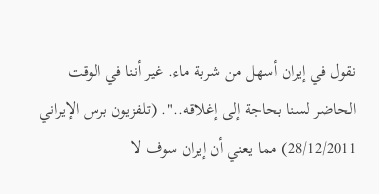نقول في إيران أسهل من شربة ماء. غير أننا في الوقت الحاضر لسنا بحاجة إلى إغلاقه..". (تلفزيون برس الإيراني 28/12/2011) مما يعني أن إيران سوف لا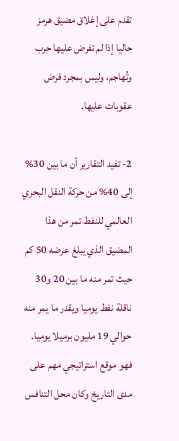تقدم على إغلاق مضيق هرمز حاليا إذا لم تفرض عليها حرب وتُهاجم، وليس بمجرد فرض عقوبات عليها.

2- تفيد التقارير أن ما بين 30% إلى 40% من حركة النقل البحري العالمي للنفط تمر من هذا المضيق الذي يبلغ عرضه 50 كم حيث تمر منه ما بين 20 و30 ناقلة نفط يوميا ويقدر ما يمر منه حوالي 19 مليون برميلا يوميا. فهو موقع استراتيجي مهم على مدى التاريخ وكان محل التنافس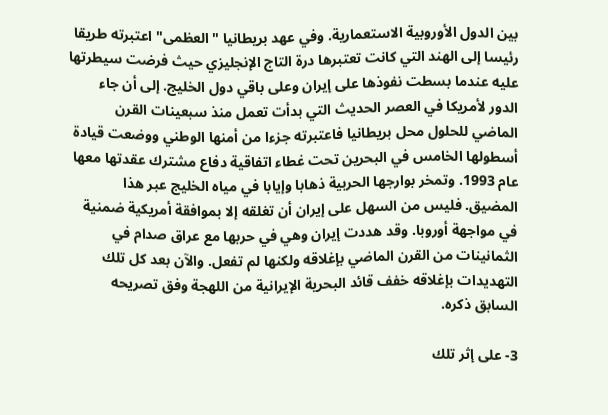بين الدول الأوروبية الاستعمارية. وفي عهد بريطانيا "العظمى" اعتبرته طريقا رئيسا إلى الهند التي كانت تعتبرها درة التاج الإنجليزي حيث فرضت سيطرتها عليه عندما بسطت نفوذها على إيران وعلى باقي دول الخليج. إلى أن جاء الدور لأمريكا في العصر الحديث التي بدأت تعمل منذ سبعينات القرن الماضي للحلول محل بريطانيا فاعتبرته جزءا من أمنها الوطني ووضعت قيادة أسطولها الخامس في البحرين تحت غطاء اتفاقية دفاع مشترك عقدتها معها عام 1993. وتمخر بوارجها الحربية ذهابا وإيابا في مياه الخليج عبر هذا المضيق. فليس من السهل على إيران أن تغلقه إلا بموافقة أمريكية ضمنية في مواجهة أوروبا. وقد هددت إيران وهي في حربها مع عراق صدام في الثمانينات من القرن الماضي بإغلاقه ولكنها لم تفعل. والآن بعد كل تلك التهديدات بإغلاقه خفف قائد البحرية الإيرانية من اللهجة وفق تصريحه السابق ذكره.

3- على إثر تلك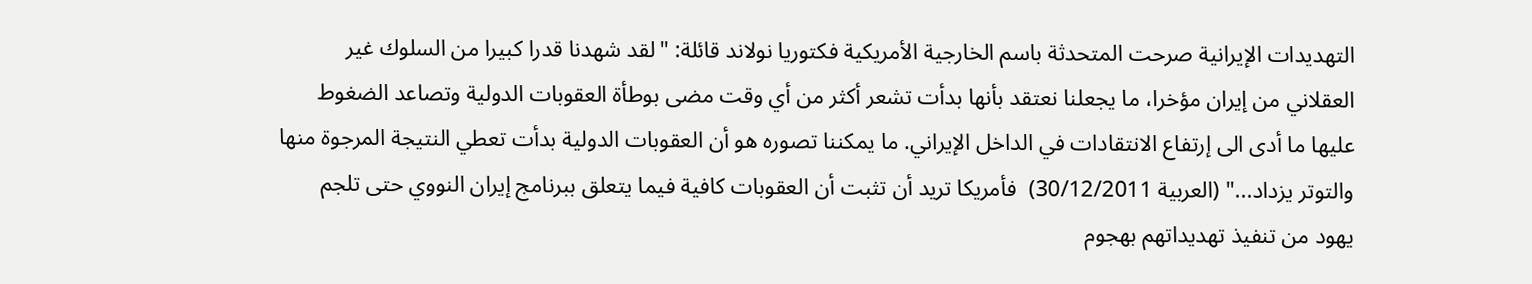التهديدات الإيرانية صرحت المتحدثة باسم الخارجية الأمريكية فكتوريا نولاند قائلة: "لقد شهدنا قدرا كبيرا من السلوك غير العقلاني من إيران مؤخرا، ما يجعلنا نعتقد بأنها بدأت تشعر أكثر من أي وقت مضى بوطأة العقوبات الدولية وتصاعد الضغوط عليها ما أدى الى إرتفاع الانتقادات في الداخل الإيراني. ما يمكننا تصوره هو أن العقوبات الدولية بدأت تعطي النتيجة المرجوة منها والتوتر يزداد..." (العربية 30/12/2011)  فأمريكا تريد أن تثبت أن العقوبات كافية فيما يتعلق ببرنامج إيران النووي حتى تلجم يهود من تنفيذ تهديداتهم بهجوم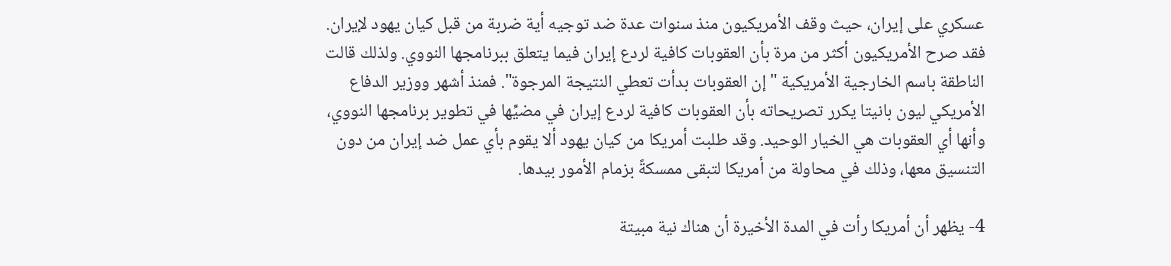عسكري على إيران، حيث وقف الأمريكيون منذ سنوات عدة ضد توجيه أية ضربة من قبل كيان يهود لإيران. فقد صرح الأمريكيون أكثر من مرة بأن العقوبات كافية لردع إيران فيما يتعلق ببرنامجها النووي. ولذلك قالت الناطقة باسم الخارجية الأمريكية "إن العقوبات بدأت تعطي النتيجة المرجوة". فمنذ أشهر ووزير الدفاع الأمريكي ليون بانيتا يكرر تصريحاته بأن العقوبات كافية لردع إيران في مضيِّها في تطوير برنامجها النووي، وأنها أي العقوبات هي الخيار الوحيد. وقد طلبت أمريكا من كيان يهود ألا يقوم بأي عمل ضد إيران من دون التنسيق معها، وذلك في محاولة من أمريكا لتبقى ممسكةً بزمام الأمور بيدها.

4- يظهر أن أمريكا رأت في المدة الأخيرة أن هناك نية مبيتة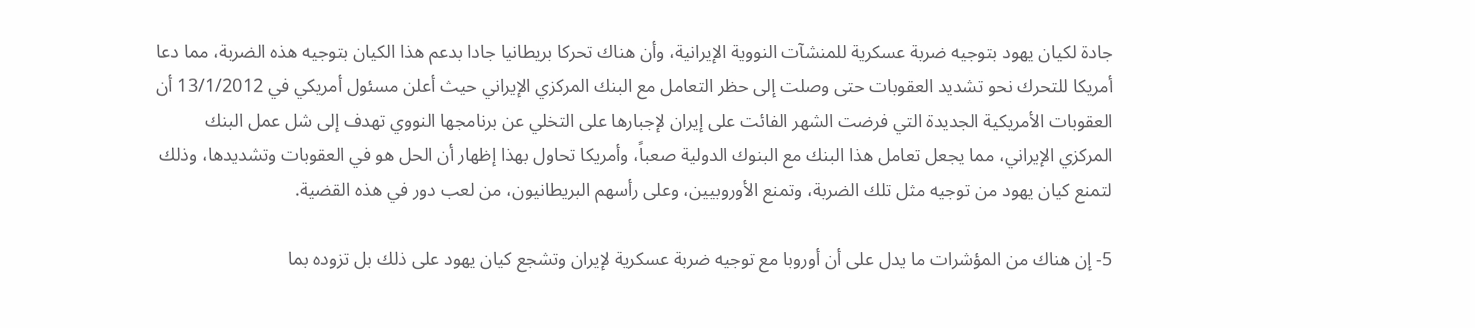جادة لكيان يهود بتوجيه ضربة عسكرية للمنشآت النووية الإيرانية، وأن هناك تحركا بريطانيا جادا بدعم هذا الكيان بتوجيه هذه الضربة، مما دعا أمريكا للتحرك نحو تشديد العقوبات حتى وصلت إلى حظر التعامل مع البنك المركزي الإيراني حيث أعلن مسئول أمريكي في 13/1/2012 أن العقوبات الأمريكية الجديدة التي فرضت الشهر الفائت على إيران لإجبارها على التخلي عن برنامجها النووي تهدف إلى شل عمل البنك المركزي الإيراني، مما يجعل تعامل هذا البنك مع البنوك الدولية صعباً، وأمريكا تحاول بهذا إظهار أن الحل هو في العقوبات وتشديدها، وذلك لتمنع كيان يهود من توجيه مثل تلك الضربة، وتمنع الأوروبيين، وعلى رأسهم البريطانيون، من لعب دور في هذه القضية.

5- إن هناك من المؤشرات ما يدل على أن أوروبا مع توجيه ضربة عسكرية لإيران وتشجع كيان يهود على ذلك بل تزوده بما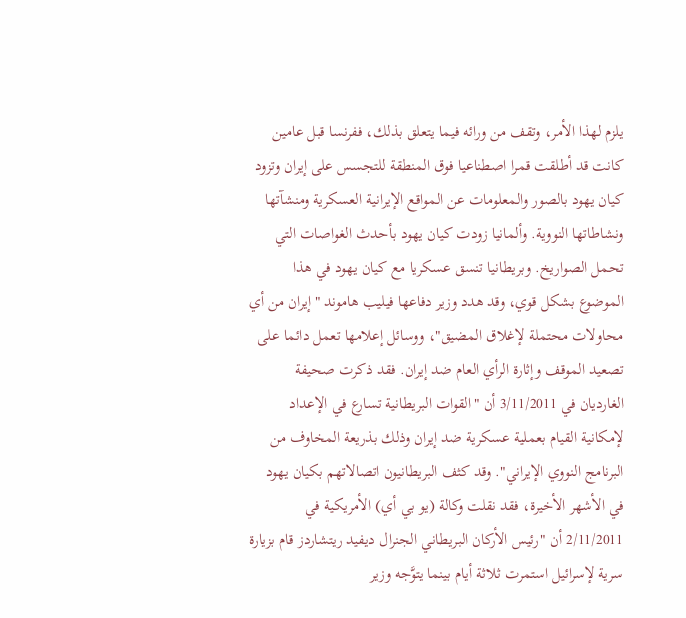يلزم لهذا الأمر، وتقف من ورائه فيما يتعلق بذلك، ففرنسا قبل عامين كانت قد أطلقت قمرا اصطناعيا فوق المنطقة للتجسس على إيران وتزود كيان يهود بالصور والمعلومات عن المواقع الإيرانية العسكرية ومنشآتها ونشاطاتها النووية. وألمانيا زودت كيان يهود بأحدث الغواصات التي تحمل الصواريخ. وبريطانيا تنسق عسكريا مع كيان يهود في هذا الموضوع بشكل قوي، وقد هدد وزير دفاعها فيليب هاموند "إيران من أي محاولات محتملة لإغلاق المضيق"، ووسائل إعلامها تعمل دائما على تصعيد الموقف وإثارة الرأي العام ضد إيران. فقد ذكرت صحيفة الغارديان في 3/11/2011 أن "القوات البريطانية تسارع في الإعداد لإمكانية القيام بعملية عسكرية ضد إيران وذلك بذريعة المخاوف من البرنامج النووي الإيراني". وقد كثف البريطانيون اتصالاتهم بكيان يهود في الأشهر الأخيرة، فقد نقلت وكالة (يو بي أي) الأمريكية في 2/11/2011 أن "رئيس الأركان البريطاني الجنرال ديفيد ريتشاردز قام بزيارة سرية لإسرائيل استمرت ثلاثة أيام بينما يتوَّجه وزير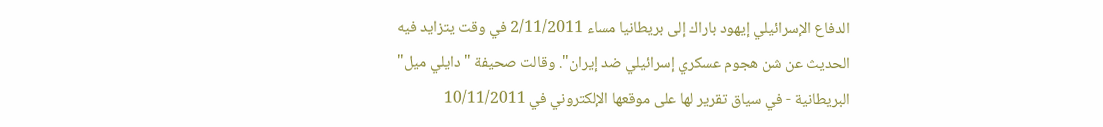الدفاع الإسرائيلي إيهود باراك إلى بريطانيا مساء 2/11/2011 في وقت يتزايد فيه الحديث عن شن هجوم عسكري إسرائيلي ضد إيران". وقالت صحيفة "دايلي ميل" البريطانية - في سياق تقرير لها على موقعها الإلكتروني في 10/11/2011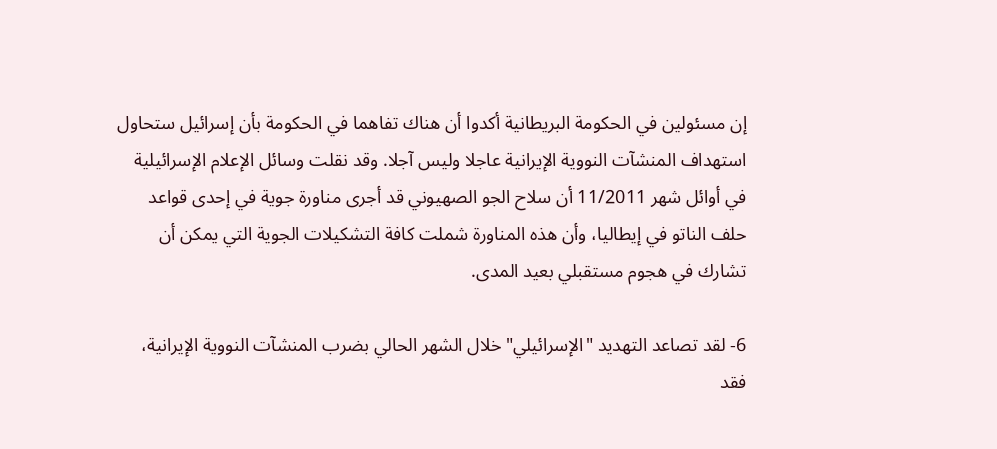إن مسئولين في الحكومة البريطانية أكدوا أن هناك تفاهما في الحكومة بأن إسرائيل ستحاول استهداف المنشآت النووية الإيرانية عاجلا وليس آجلا. وقد نقلت وسائل الإعلام الإسرائيلية في أوائل شهر 11/2011 أن سلاح الجو الصهيوني قد أجرى مناورة جوية في إحدى قواعد حلف الناتو في إيطاليا، وأن هذه المناورة شملت كافة التشكيلات الجوية التي يمكن أن تشارك في هجوم مستقبلي بعيد المدى.

6- لقد تصاعد التهديد "الإسرائيلي" خلال الشهر الحالي بضرب المنشآت النووية الإيرانية، فقد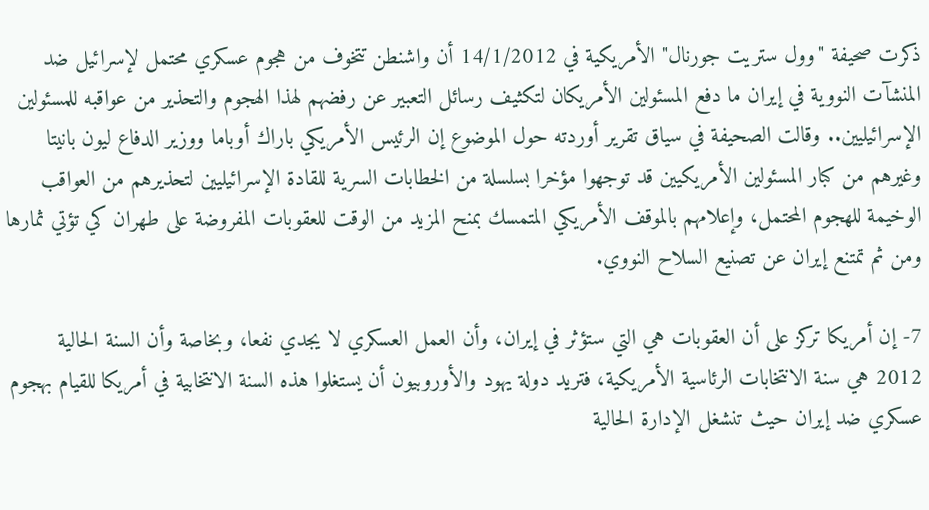ذكرت صحيفة "وول ستريت جورنال" الأمريكية في 14/1/2012 أن واشنطن تتخوف من هجوم عسكري محتمل لإسرائيل ضد المنشآت النووية في إيران ما دفع المسئولين الأمريكان لتكثيف رسائل التعبير عن رفضهم لهذا الهجوم والتحذير من عواقبه للمسئولين الإسرائيليين.. وقالت الصحيفة في سياق تقرير أوردته حول الموضوع إن الرئيس الأمريكي باراك أوباما ووزير الدفاع ليون بانيتا وغيرهم من كبار المسئولين الأمريكيين قد توجهوا مؤخرا بسلسلة من الخطابات السرية للقادة الإسرائيليين لتحذيرهم من العواقب الوخيمة للهجوم المحتمل، وإعلامهم بالموقف الأمريكي المتمسك بمنح المزيد من الوقت للعقوبات المفروضة على طهران كي تؤتي ثمارها ومن ثم تمتنع إيران عن تصنيع السلاح النووي.

7- إن أمريكا تركز على أن العقوبات هي التي ستؤثر في إيران، وأن العمل العسكري لا يجدي نفعا، وبخاصة وأن السنة الحالية 2012 هي سنة الانتخابات الرئاسية الأمريكية، فتريد دولة يهود والأوروبيون أن يستغلوا هذه السنة الانتخابية في أمريكا للقيام بهجوم عسكري ضد إيران حيث تنشغل الإدارة الحالية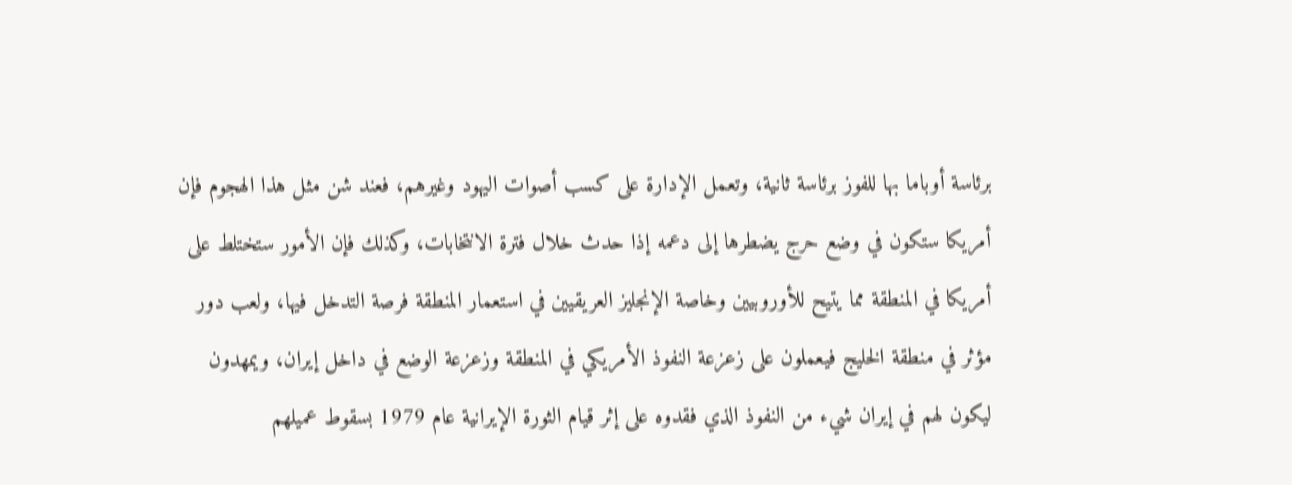برئاسة أوباما بها للفوز برئاسة ثانية، وتعمل الإدارة على كسب أصوات اليهود وغيرهم، فعند شن مثل هذا الهجوم فإن أمريكا ستكون في وضع حرج يضطرها إلى دعمه إذا حدث خلال فترة الانتخابات، وكذلك فإن الأمور ستختلط على أمريكا في المنطقة مما يتيح للأوروبيين وخاصة الإنجليز العريقيين في استعمار المنطقة فرصة التدخل فيها، ولعب دور مؤثر في منطقة الخليج فيعملون على زعزعة النفوذ الأمريكي في المنطقة وزعزعة الوضع في داخل إيران، ويمهدون ليكون لهم في إيران شيء من النفوذ الذي فقدوه على إثر قيام الثورة الإيرانية عام 1979 بسقوط عميلهم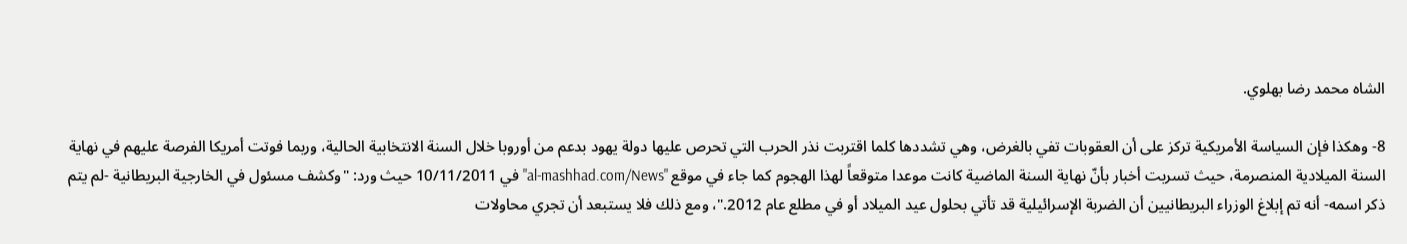الشاه محمد رضا بهلوي.

8- وهكذا فإن السياسة الأمريكية تركز على أن العقوبات تفي بالغرض، وهي تشددها كلما اقتربت نذر الحرب التي تحرص عليها دولة يهود بدعم من أوروبا خلال السنة الانتخابية الحالية، وربما فوتت أمريكا الفرصة عليهم في نهاية السنة الميلادية المنصرمة، حيث تسربت أخبار بأنّ نهاية السنة الماضية كانت موعدا متوقعاً لهذا الهجوم كما جاء في موقع "al-mashhad.com/News" في 10/11/2011 حيث ورد: "وكشف مسئول في الخارجية البريطانية -لم يتم ذكر اسمه- أنه تم إبلاغ الوزراء البريطانيين أن الضربة الإسرائيلية قد تأتي بحلول عيد الميلاد أو في مطلع عام 2012."، ومع ذلك فلا يستبعد أن تجري محاولات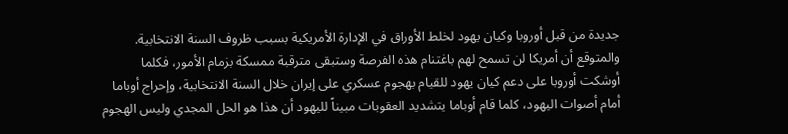جديدة من قبل أوروبا وكيان يهود لخلط الأوراق في الإدارة الأمريكية بسبب ظروف السنة الانتخابية. والمتوقع أن أمريكا لن تسمح لهم باغتنام هذه الفرصة وستبقى مترقبة ممسكة بزمام الأمور، فكلما أوشكت أوروبا على دعم كيان يهود للقيام بهجوم عسكري على إيران خلال السنة الانتخابية، وإحراج أوباما أمام أصوات اليهود، كلما قام أوباما يتشديد العقوبات مبيناً لليهود أن هذا هو الحل المجدي وليس الهجوم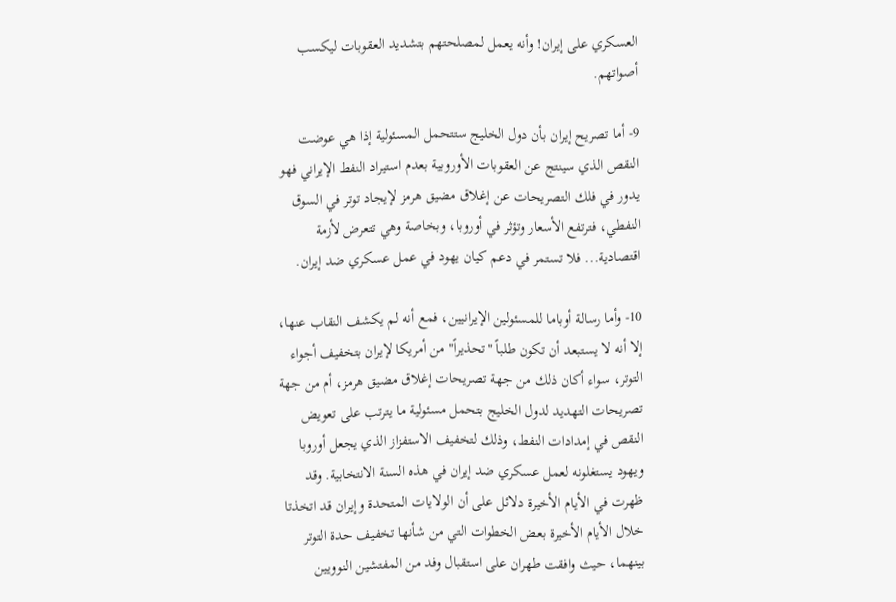العسكري على إيران! وأنه يعمل لمصلحتهم بتشديد العقوبات ليكسب أصواتهم.

9- أما تصريح إيران بأن دول الخليج ستتحمل المسئولية إذا هي عوضت النقص الذي سينتج عن العقوبات الأوروبية بعدم استيراد النفط الإيراني فهو يدور في فلك التصريحات عن إغلاق مضيق هرمز لإيجاد توتر في السوق النفطي، فترتفع الأسعار وتؤثر في أوروبا، وبخاصة وهي تتعرض لأزمة اقتصادية... فلا تستمر في دعم كيان يهود في عمل عسكري ضد إيران.

10- وأما رسالة أوباما للمسئولين الإيرانيين، فمع أنه لم يكشف النقاب عنها، إلا أنه لا يستبعد أن تكون طلباً "تحذيراً" من أمريكا لإيران بتخفيف أجواء التوتر، سواء أكان ذلك من جهة تصريحات إغلاق مضيق هرمز، أم من جهة تصريحات التهديد لدول الخليج بتحمل مسئولية ما يترتب على تعويض النقص في إمدادات النفط، وذلك لتخفيف الاستفزاز الذي يجعل أوروبا ويهود يستغلونه لعمل عسكري ضد إيران في هذه السنة الانتخابية. وقد ظهرت في الأيام الأخيرة دلائل على أن الولايات المتحدة وإيران قد اتخذتا خلال الأيام الأخيرة بعض الخطوات التي من شأنها تخفيف حدة التوتر بينهما، حيث وافقت طهران على استقبال وفد من المفتشين النوويين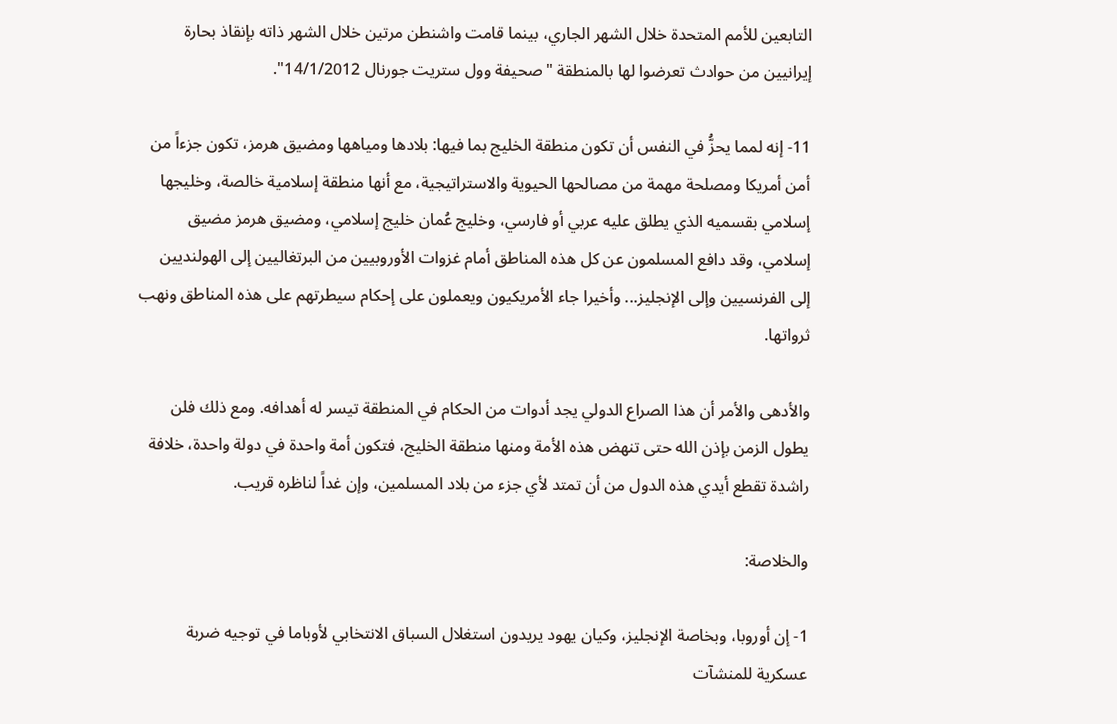التابعين للأمم المتحدة خلال الشهر الجاري، بينما قامت واشنطن مرتين خلال الشهر ذاته بإنقاذ بحارة إيرانيين من حوادث تعرضوا لها بالمنطقة "صحيفة وول ستريت جورنال 14/1/2012".

11- إنه لمما يحزُّ في النفس أن تكون منطقة الخليج بما فيها: بلادها ومياهها ومضيق هرمز، تكون جزءاً من أمن أمريكا ومصلحة مهمة من مصالحها الحيوية والاستراتيجية، مع أنها منطقة إسلامية خالصة، وخليجها إسلامي بقسميه الذي يطلق عليه عربي أو فارسي، وخليج عُمان خليج إسلامي، ومضيق هرمز مضيق إسلامي، وقد دافع المسلمون عن كل هذه المناطق أمام غزوات الأوروبيين من البرتغاليين إلى الهولنديين إلى الفرنسيين وإلى الإنجليز... وأخيرا جاء الأمريكيون ويعملون على إحكام سيطرتهم على هذه المناطق ونهب ثرواتها.

والأدهى والأمر أن هذا الصراع الدولي يجد أدوات من الحكام في المنطقة تيسر له أهدافه. ومع ذلك فلن يطول الزمن بإذن الله حتى تنهض هذه الأمة ومنها منطقة الخليج، فتكون أمة واحدة في دولة واحدة، خلافة راشدة تقطع أيدي هذه الدول من أن تمتد لأي جزء من بلاد المسلمين، وإن غداً لناظره قريب.

والخلاصة:

1- إن أوروبا، وبخاصة الإنجليز، وكيان يهود يريدون استغلال السباق الانتخابي لأوباما في توجيه ضربة عسكرية للمنشآت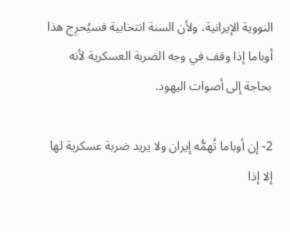النووية الإيرانية، ولأن السنة انتخابية فسيُحرِج هذا أوباما إذا وقف في وجه الضربة العسكرية لأنه بحاجة إلى أصوات اليهود.

2- إن أوباما تُهمُّه إيران ولا يريد ضربة عسكرية لها إلا إذا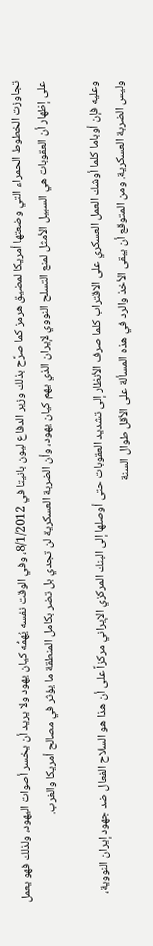تجاوزت الخطوط الحمراء التي وضعتها أمريكا لمضيق هرمز كما صرَّح بذلك وزير الدفاع ليون بانيتا في 8/1/2012، وفي الوقت نفسه يُهمُّه كيان يهود ولا يريد أن يخسر أصوات اليهود، ولذلك فهو يعمل على إظهار أن العقوبات هي السبيل الأمثل لمنع التسلح النووي لإيران الذي يهم كيان يهود، وأن الضربة العسكرية لن تجدي بل تضر بكامل المنطقة ما يؤثر في مصالح أمريكا والغرب.

وعليه فإن أوباما كلما أوشك العمل العسكري على الاقتراب كلما صرف الأنظار إلى تشديد العقوبات حتى أوصلها إلى البنك المركزي الإيراني مركزاً على أن هذا هو السلاح الفعال ضد جهود إيران النووية، وليس الضربة العسكرية. ومن المتوقع أن يبقى الأخذ والرد في هذه المسألة على الأقل طوال السنة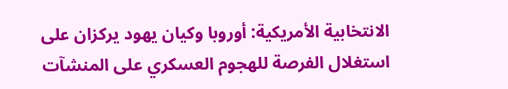الانتخابية الأمريكية: أوروبا وكيان يهود يركزان على استغلال الفرصة للهجوم العسكري على المنشآت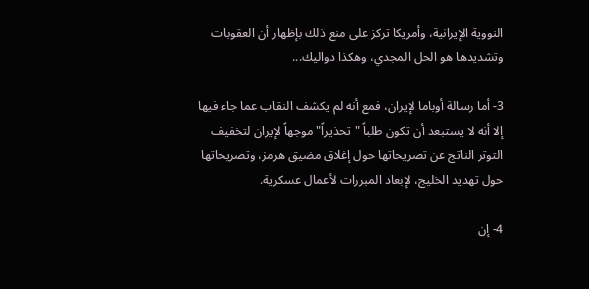النووية الإيرانية، وأمريكا تركز على منع ذلك بإظهار أن العقوبات وتشديدها هو الحل المجدي، وهكذا دواليك...

3- أما رسالة أوباما لإيران، فمع أنه لم يكشف النقاب عما جاء فيها إلا أنه لا يستبعد أن تكون طلباً "تحذيراً" موجهاً لإيران لتخفيف التوتر الناتج عن تصريحاتها حول إغلاق مضيق هرمز، وتصريحاتها حول تهديد الخليج، لإبعاد المبررات لأعمال عسكرية.

4- إن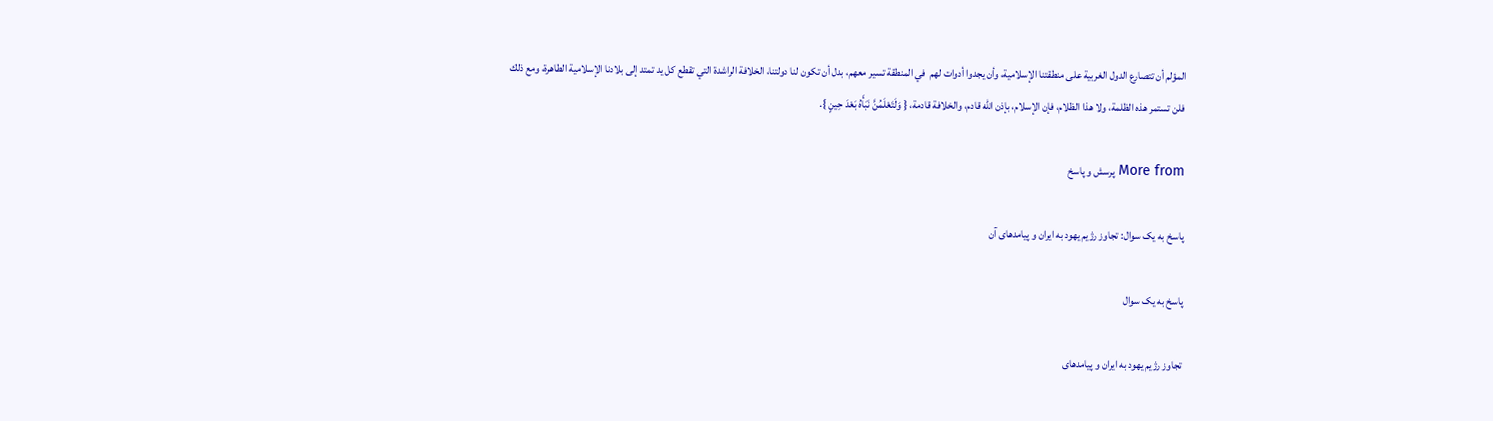المؤلم أن تتصارع الدول الغربية على منطقتنا الإسلامية، وأن يجدوا أدوات لهم  في المنطقة تسير معهم، بدل أن تكون لنا دولتنا، الخلافة الراشدة التي تقطع كل يد تمتد إلى بلادنا الإسلامية الطاهرة، ومع ذلك فلن تستمر هذه الظلمة، ولا هذا الظلام، فإن الإسلام، بإذن الله قادم، والخلافة قادمة، { وَلَتَعْلَمُنَّ نَبَأَهُ بَعْدَ حِينٍ }.

More from پرسش و پاسخ

پاسخ به یک سوال: تجاوز رژیم یهود به ایران و پیامدهای آن

پاسخ به یک سوال

تجاوز رژیم یهود به ایران و پیامدهای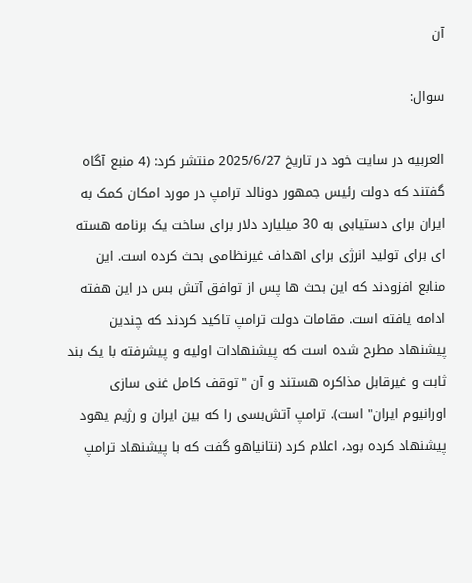آن

سوال:

العربیه در سایت خود در تاریخ 2025/6/27 منتشر کرد: (4 منبع آگاه گفتند که دولت رئیس جمهور دونالد ترامپ در مورد امکان کمک به ایران برای دستیابی به 30 میلیارد دلار برای ساخت یک برنامه هسته ای برای تولید انرژی برای اهداف غیرنظامی بحث کرده است. این منابع افزودند که این بحث ها پس از توافق آتش بس در این هفته ادامه یافته است. مقامات دولت ترامپ تاکید کردند که چندین پیشنهاد مطرح شده است که پیشنهادات اولیه و پیشرفته با یک بند ثابت و غیرقابل مذاکره هستند و آن "توقف کامل غنی سازی اورانیوم ایران" است). ترامپ آتش‌بسی را که بین ایران و رژیم یهود پیشنهاد کرده بود، اعلام کرد (نتانیاهو گفت که با پیشنهاد ترامپ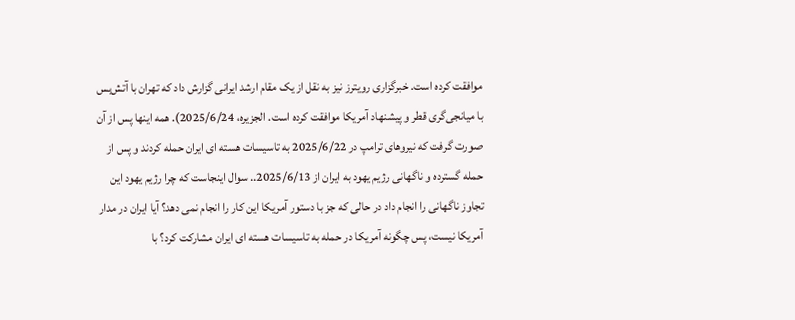موافقت کرده است. خبرگزاری رویترز نیز به نقل از یک مقام ارشد ایرانی گزارش داد که تهران با آتش‌بس با میانجی‌گری قطر و پیشنهاد آمریکا موافقت کرده است. الجزیره، 2025/6/24). همه اینها پس از آن صورت گرفت که نیروهای ترامپ در 2025/6/22 به تاسیسات هسته ای ایران حمله کردند و پس از حمله گسترده و ناگهانی رژیم یهود به ایران از 2025/6/13.. سوال اینجاست که چرا رژیم یهود این تجاوز ناگهانی را انجام داد در حالی که جز با دستور آمریکا این کار را انجام نمی دهد؟ آیا ایران در مدار آمریکا نیست، پس چگونه آمریکا در حمله به تاسیسات هسته ای ایران مشارکت کرد؟ با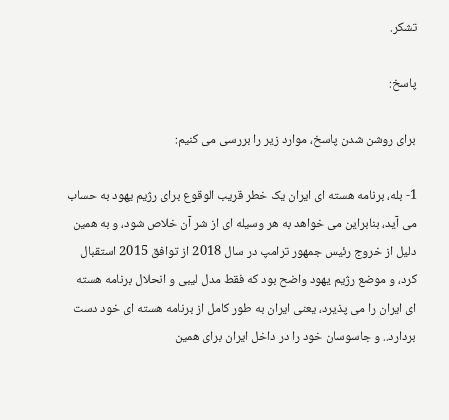تشکر.

پاسخ:

برای روشن شدن پاسخ، موارد زیر را بررسی می کنیم:

1- بله، برنامه هسته ای ایران یک خطر قریب الوقوع برای رژیم یهود به حساب می آید، بنابراین می خواهد به هر وسیله ای از شر آن خلاص شود، و به همین دلیل از خروج رئیس جمهور ترامپ در سال 2018 از توافق 2015 استقبال کرد، و موضع رژیم یهود واضح بود که فقط مدل لیبی و انحلال برنامه هسته ای ایران را می پذیرد، یعنی ایران به طور کامل از برنامه هسته ای خود دست بردارد.. و جاسوسان خود را در داخل ایران برای همین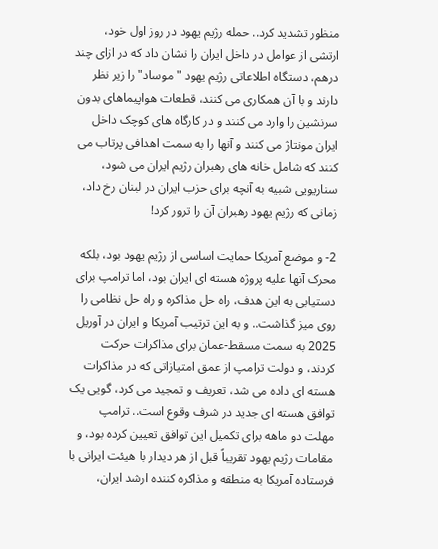منظور تشدید کرد.. حمله رژیم یهود در روز اول خود، ارتشی از عوامل در داخل ایران را نشان داد که در ازای چند درهم، دستگاه اطلاعاتی رژیم یهود "موساد" را زیر نظر دارند و با آن همکاری می کنند، قطعات هواپیماهای بدون سرنشین را وارد می کنند و در کارگاه های کوچک داخل ایران مونتاژ می کنند و آنها را به سمت اهدافی پرتاب می کنند که شامل خانه های رهبران رژیم ایران می شود، سناریویی شبیه به آنچه برای حزب ایران در لبنان رخ داد، زمانی که رژیم یهود رهبران آن را ترور کرد!

2- و موضع آمریکا حمایت اساسی از رژیم یهود بود، بلکه محرک آنها علیه پروژه هسته ای ایران بود، اما ترامپ برای دستیابی به این هدف، راه حل مذاکره و راه حل نظامی را روی میز گذاشت.. و به این ترتیب آمریکا و ایران در آوریل 2025 به سمت مسقط-عمان برای مذاکرات حرکت کردند، و دولت ترامپ از عمق امتیازاتی که در مذاکرات هسته ای داده می شد، تعریف و تمجید می کرد، گویی یک توافق هسته ای جدید در شرف وقوع است.. ترامپ مهلت دو ماهه برای تکمیل این توافق تعیین کرده بود، و مقامات رژیم یهود تقریباً قبل از هر دیدار با هیئت ایرانی با فرستاده آمریکا به منطقه و مذاکره کننده ارشد ایران،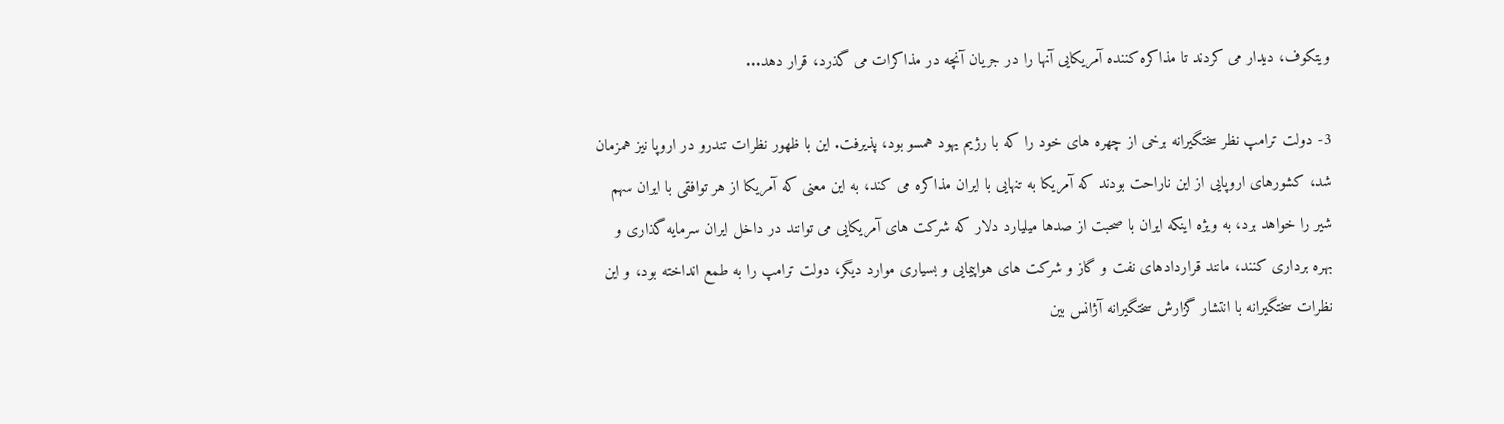ویتکوف، دیدار می کردند تا مذاکره کننده آمریکایی آنها را در جریان آنچه در مذاکرات می گذرد، قرار دهد...

3- دولت ترامپ نظر سختگیرانه برخی از چهره های خود را که با رژیم یهود همسو بود، پذیرفت. این با ظهور نظرات تندرو در اروپا نیز همزمان شد، کشورهای اروپایی از این ناراحت بودند که آمریکا به تنهایی با ایران مذاکره می کند، به این معنی که آمریکا از هر توافقی با ایران سهم شیر را خواهد برد، به ویژه اینکه ایران با صحبت از صدها میلیارد دلار که شرکت های آمریکایی می توانند در داخل ایران سرمایه گذاری و بهره برداری کنند، مانند قراردادهای نفت و گاز و شرکت های هواپیمایی و بسیاری موارد دیگر، دولت ترامپ را به طمع انداخته بود، و این نظرات سختگیرانه با انتشار گزارش سختگیرانه آژانس بین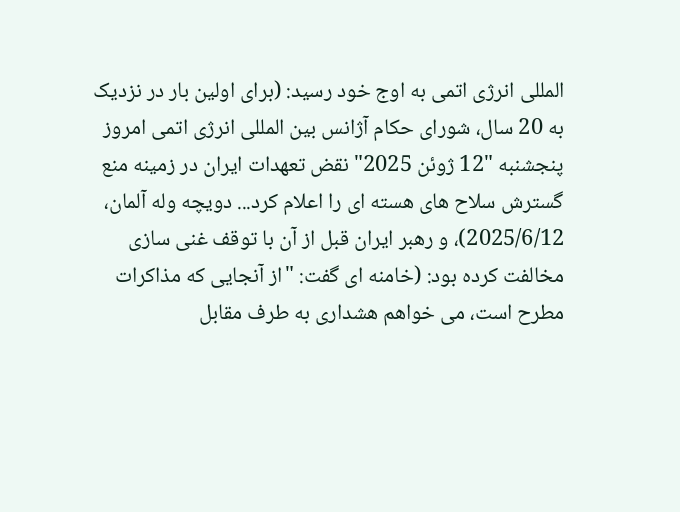المللی انرژی اتمی به اوج خود رسید: (برای اولین بار در نزدیک به 20 سال، شورای حکام آژانس بین المللی انرژی اتمی امروز پنجشنبه "12 ژوئن 2025" نقض تعهدات ایران در زمینه منع گسترش سلاح های هسته ای را اعلام کرد... دویچه وله آلمان، 2025/6/12)، و رهبر ایران قبل از آن با توقف غنی سازی مخالفت کرده بود: (خامنه ای گفت: "از آنجایی که مذاکرات مطرح است، می خواهم هشداری به طرف مقابل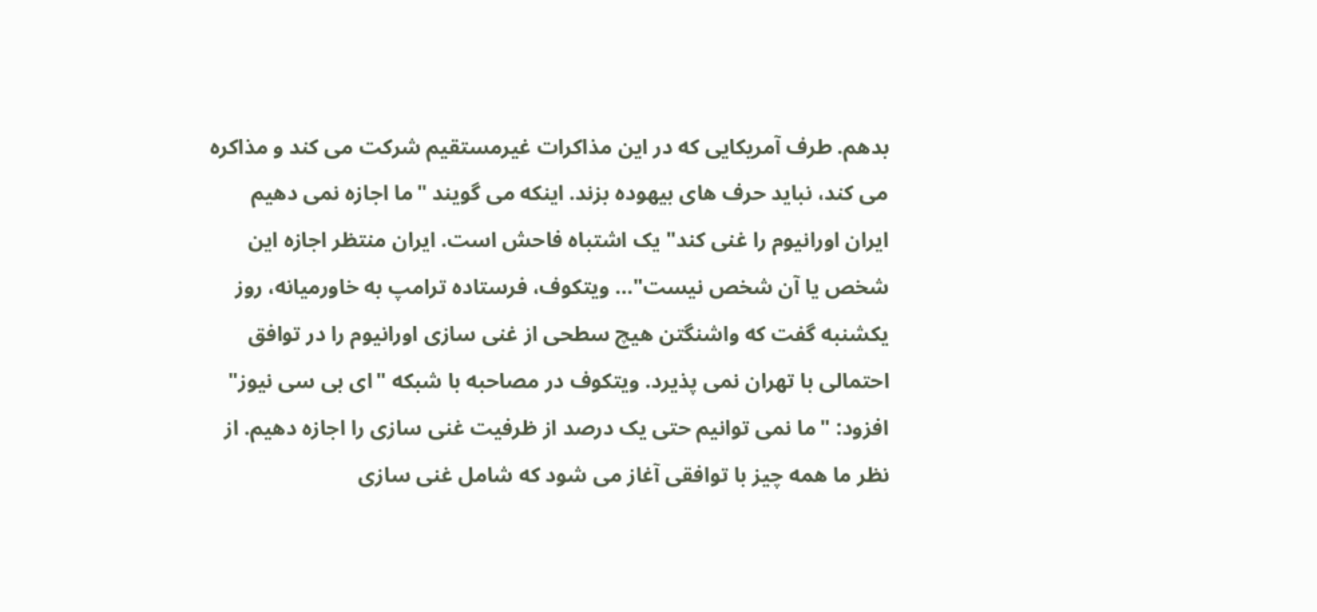بدهم. طرف آمریکایی که در این مذاکرات غیرمستقیم شرکت می کند و مذاکره می کند، نباید حرف های بیهوده بزند. اینکه می گویند "ما اجازه نمی دهیم ایران اورانیوم را غنی کند" یک اشتباه فاحش است. ایران منتظر اجازه این شخص یا آن شخص نیست"... ویتکوف، فرستاده ترامپ به خاورمیانه، روز یکشنبه گفت که واشنگتن هیچ سطحی از غنی سازی اورانیوم را در توافق احتمالی با تهران نمی پذیرد. ویتکوف در مصاحبه با شبکه "ای بی سی نیوز" افزود: "ما نمی توانیم حتی یک درصد از ظرفیت غنی سازی را اجازه دهیم. از نظر ما همه چیز با توافقی آغاز می شود که شامل غنی سازی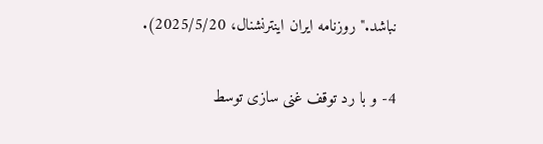نباشد." روزنامه ایران اینترنشنال، 2025/5/20).

4- و با رد توقف غنی سازی توسط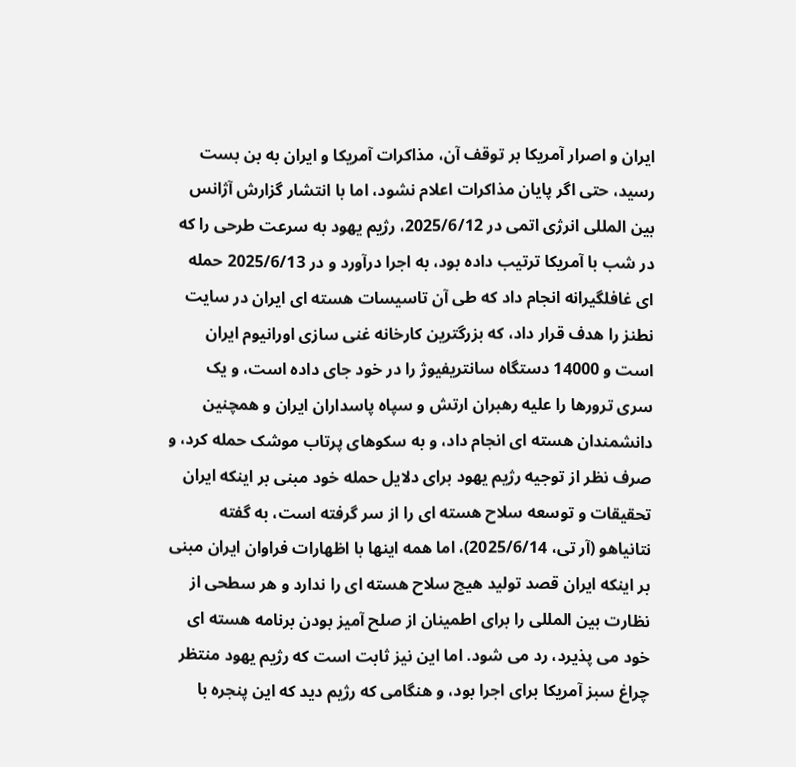ایران و اصرار آمریکا بر توقف آن، مذاکرات آمریکا و ایران به بن بست رسید، حتی اگر پایان مذاکرات اعلام نشود، اما با انتشار گزارش آژانس بین المللی انرژی اتمی در 2025/6/12، رژیم یهود به سرعت طرحی را که در شب با آمریکا ترتیب داده بود، به اجرا درآورد و در 2025/6/13 حمله ای غافلگیرانه انجام داد که طی آن تاسیسات هسته ای ایران در سایت نطنز را هدف قرار داد، که بزرگترین کارخانه غنی سازی اورانیوم ایران است و 14000 دستگاه سانتریفیوژ را در خود جای داده است، و یک سری ترورها را علیه رهبران ارتش و سپاه پاسداران ایران و همچنین دانشمندان هسته ای انجام داد، و به سکوهای پرتاب موشک حمله کرد، و صرف نظر از توجیه رژیم یهود برای دلایل حمله خود مبنی بر اینکه ایران تحقیقات و توسعه سلاح هسته ای را از سر گرفته است، به گفته نتانیاهو (آر تی، 2025/6/14)، اما همه اینها با اظهارات فراوان ایران مبنی بر اینکه ایران قصد تولید هیچ سلاح هسته ای را ندارد و هر سطحی از نظارت بین المللی را برای اطمینان از صلح آمیز بودن برنامه هسته ای خود می پذیرد، رد می شود. اما این نیز ثابت است که رژیم یهود منتظر چراغ سبز آمریکا برای اجرا بود، و هنگامی که رژیم دید که این پنجره با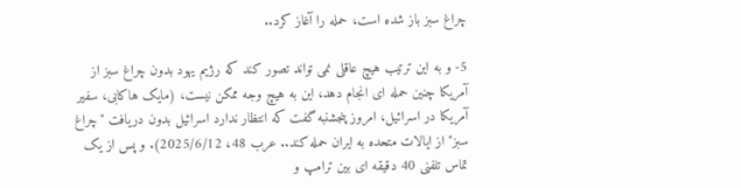چراغ سبز باز شده است، حمله را آغاز کرد..

5- و به این ترتیب هیچ عاقلی نمی تواند تصور کند که رژیم یهود بدون چراغ سبز از آمریکا چنین حمله ای انجام دهد، این به هیچ وجه ممکن نیست، (مایک هاکابی، سفیر آمریکا در اسرائیل، امروز پنجشنبه گفت که انتظار ندارد اسرائیل بدون دریافت "چراغ سبز" از ایالات متحده به ایران حمله کند.. عرب 48، 2025/6/12). و پس از یک تماس تلفنی 40 دقیقه ای بین ترامپ و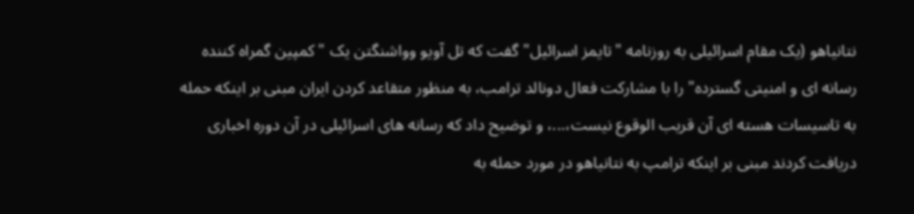نتانیاهو (یک مقام اسرائیلی به روزنامه "تایمز اسرائیل" گفت که تل آویو وواشنگتن یک "کمپین گمراه کننده رسانه ای و امنیتی گسترده" را با مشارکت فعال دونالد ترامب، به منظور متقاعد کردن ایران مبنی بر اینکه حمله به تاسیسات هسته ای آن قریب الوقوع نیست،...، و توضیح داد که رسانه های اسرائیلی در آن دوره اخباری دریافت کردند مبنی بر اینکه ترامپ به نتانیاهو در مورد حمله به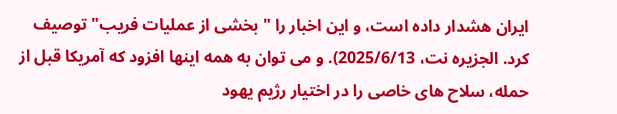ایران هشدار داده است، و این اخبار را "بخشی از عملیات فریب" توصیف کرد. الجزیره نت، 2025/6/13). و می توان به همه اینها افزود که آمریکا قبل از حمله، سلاح های خاصی را در اختیار رژیم یهود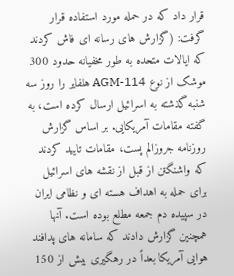قرار داد که در حمله مورد استفاده قرار گرفت: (گزارش های رسانه ای فاش کردند که ایالات متحده به طور مخفیانه حدود 300 موشک از نوع AGM-114 هلفایر را روز سه شنبه گذشته به اسرائیل ارسال کرده است، به گفته مقامات آمریکایی. بر اساس گزارش روزنامه جروزالم پست، مقامات تایید کردند که واشنگتن از قبل از نقشه های اسرائیل برای حمله به اهداف هسته ای و نظامی ایران در سپیده دم جمعه مطلع بوده است. آنها همچنین گزارش دادند که سامانه های پدافند هوایی آمریکا بعداً در رهگیری بیش از 150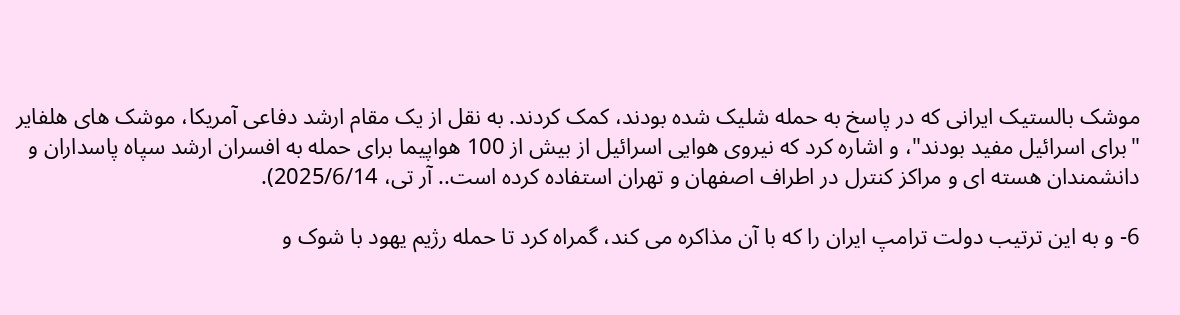موشک بالستیک ایرانی که در پاسخ به حمله شلیک شده بودند، کمک کردند. به نقل از یک مقام ارشد دفاعی آمریکا، موشک های هلفایر "برای اسرائیل مفید بودند"، و اشاره کرد که نیروی هوایی اسرائیل از بیش از 100 هواپیما برای حمله به افسران ارشد سپاه پاسداران و دانشمندان هسته ای و مراکز کنترل در اطراف اصفهان و تهران استفاده کرده است.. آر تی، 2025/6/14).

6- و به این ترتیب دولت ترامپ ایران را که با آن مذاکره می کند، گمراه کرد تا حمله رژیم یهود با شوک و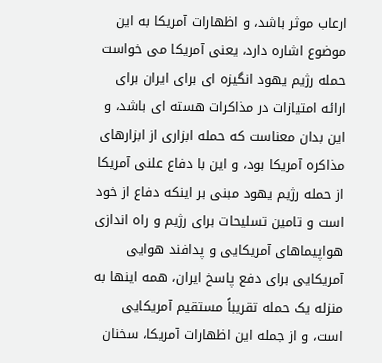ارعاب موثر باشد، و اظهارات آمریکا به این موضوع اشاره دارد، یعنی آمریکا می خواست حمله رژیم یهود انگیزه ای برای ایران برای ارائه امتیازات در مذاکرات هسته ای باشد، و این بدان معناست که حمله ابزاری از ابزارهای مذاکره آمریکا بود، و این با دفاع علنی آمریکا از حمله رژیم یهود مبنی بر اینکه دفاع از خود است و تامین تسلیحات برای رژیم و راه اندازی هواپیماهای آمریکایی و پدافند هوایی آمریکایی برای دفع پاسخ ایران، همه اینها به منزله یک حمله تقریباً مستقیم آمریکایی است، و از جمله این اظهارات آمریکا، سخنان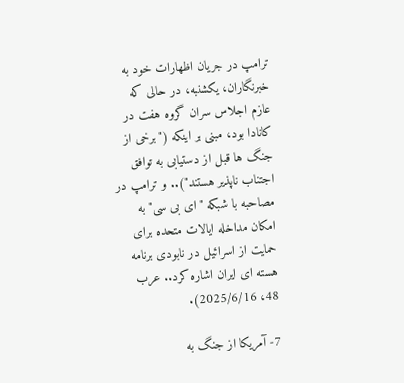ترامپ در جریان اظهارات خود به خبرنگاران، یکشنبه، در حالی که عازم اجلاس سران گروه هفت در کانادا بود، مبنی بر اینکه ("برخی از جنگ ها قبل از دستیابی به توافق اجتناب ناپذیر هستند").. و ترامپ در مصاحبه با شبکه "ای بی سی" به امکان مداخله ایالات متحده برای حمایت از اسرائیل در نابودی برنامه هسته ای ایران اشاره کرد.. عرب 48، 2025/6/16).

7- آمریکا از جنگ به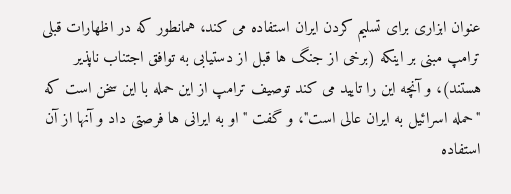عنوان ابزاری برای تسلیم کردن ایران استفاده می کند، همانطور که در اظهارات قبلی ترامپ مبنی بر اینکه (برخی از جنگ ها قبل از دستیابی به توافق اجتناب ناپذیر هستند)، و آنچه این را تایید می کند توصیف ترامپ از این حمله با این سخن است که "حمله اسرائیل به ایران عالی است"، و گفت "او به ایرانی ها فرصتی داد و آنها از آن استفاده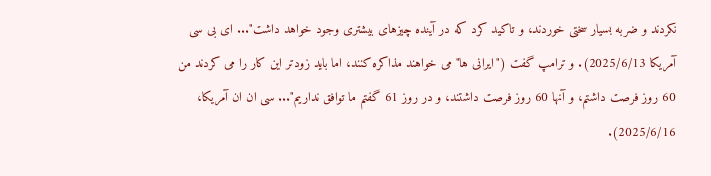نکردند و ضربه بسیار سختی خوردند، و تاکید کرد که در آینده چیزهای بیشتری وجود خواهد داشت"... ای بی سی آمریکا 2025/6/13). و ترامپ گفت ("ایرانی ها" می خواهند مذاکره کنند، اما باید زودتر این کار را می کردند من 60 روز فرصت داشتم، و آنها 60 روز فرصت داشتند، و در روز 61 گفتم ما توافق نداریم"... سی ان ان آمریکا، 2025/6/16).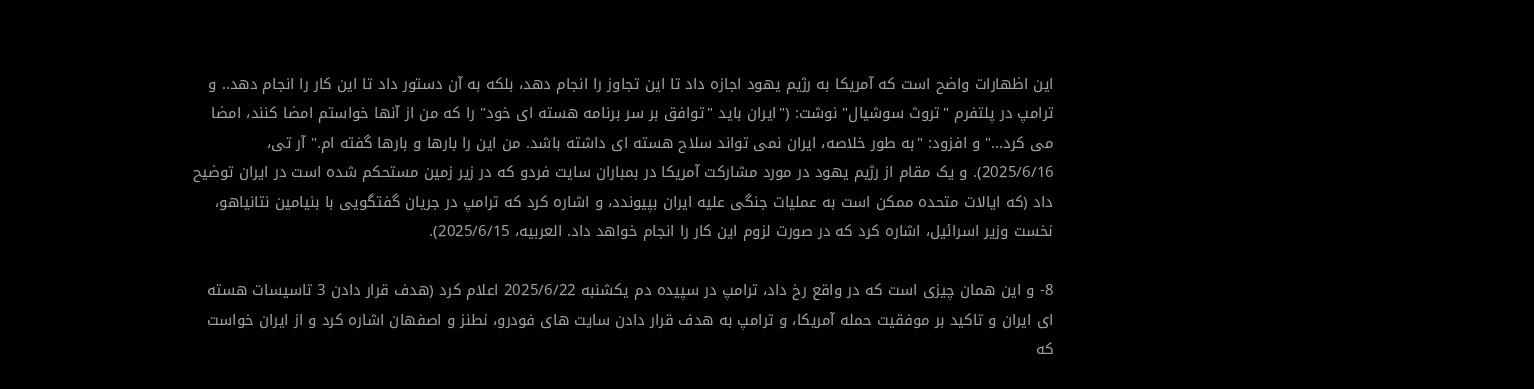این اظهارات واضح است که آمریکا به رژیم یهود اجازه داد تا این تجاوز را انجام دهد، بلکه به آن دستور داد تا این کار را انجام دهد.. و ترامپ در پلتفرم "تروث سوشیال" نوشت: ("ایران باید "توافق بر سر برنامه هسته ای خود" را که من از آنها خواستم امضا کنند، امضا می کرد..." و افزود: "به طور خلاصه، ایران نمی تواند سلاح هسته ای داشته باشد. من این را بارها و بارها گفته ام." آر تی، 2025/6/16). و یک مقام از رژیم یهود در مورد مشارکت آمریکا در بمباران سایت فردو که در زیر زمین مستحکم شده است در ایران توضیح داد (که ایالات متحده ممکن است به عملیات جنگی علیه ایران بپیوندد، و اشاره کرد که ترامپ در جریان گفتگویی با بنیامین نتانیاهو، نخست وزیر اسرائیل، اشاره کرد که در صورت لزوم این کار را انجام خواهد داد. العربیه، 2025/6/15).

8- و این همان چیزی است که در واقع رخ داد، ترامپ در سپیده دم یکشنبه 2025/6/22 اعلام کرد (هدف قرار دادن 3 تاسیسات هسته ای ایران و تاکید بر موفقیت حمله آمریکا، و ترامپ به هدف قرار دادن سایت های فودرو، نطنز و اصفهان اشاره کرد و از ایران خواست که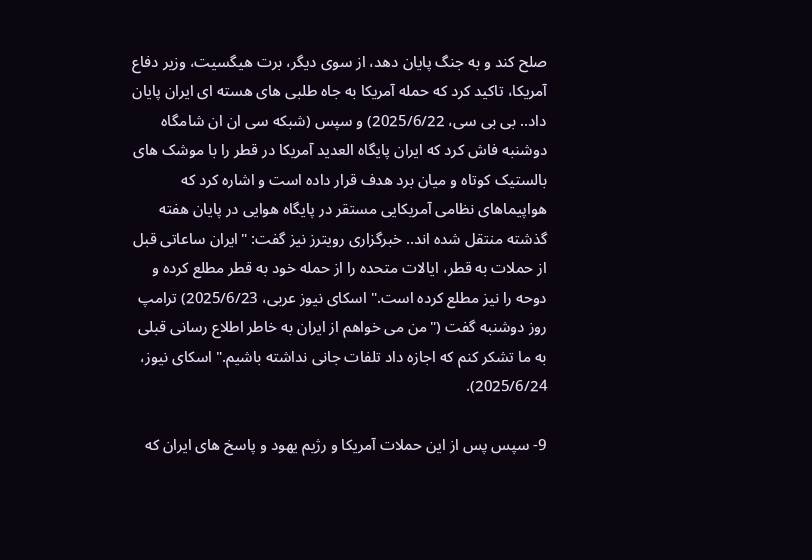صلح کند و به جنگ پایان دهد، از سوی دیگر، برت هیگسیت، وزیر دفاع آمریکا، تاکید کرد که حمله آمریکا به جاه طلبی های هسته ای ایران پایان داد.. بی بی سی، 2025/6/22) و سپس (شبکه سی ان ان شامگاه دوشنبه فاش کرد که ایران پایگاه العدید آمریکا در قطر را با موشک های بالستیک کوتاه و میان برد هدف قرار داده است و اشاره کرد که هواپیماهای نظامی آمریکایی مستقر در پایگاه هوایی در پایان هفته گذشته منتقل شده اند.. خبرگزاری رویترز نیز گفت: "ایران ساعاتی قبل از حملات به قطر، ایالات متحده را از حمله خود به قطر مطلع کرده و دوحه را نیز مطلع کرده است." اسکای نیوز عربی، 2025/6/23) ترامپ روز دوشنبه گفت ("من می خواهم از ایران به خاطر اطلاع رسانی قبلی به ما تشکر کنم که اجازه داد تلفات جانی نداشته باشیم." اسکای نیوز، 2025/6/24).

9- سپس پس از این حملات آمریکا و رژیم یهود و پاسخ های ایران که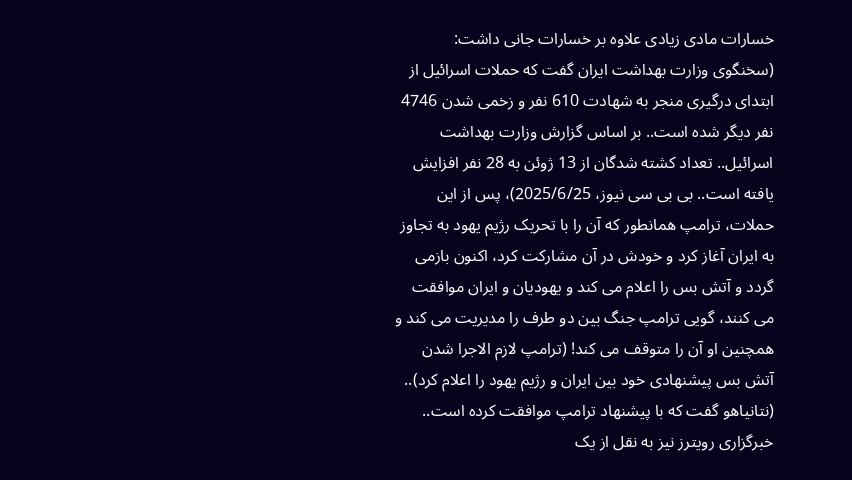خسارات مادی زیادی علاوه بر خسارات جانی داشت: (سخنگوی وزارت بهداشت ایران گفت که حملات اسرائیل از ابتدای درگیری منجر به شهادت 610 نفر و زخمی شدن 4746 نفر دیگر شده است.. بر اساس گزارش وزارت بهداشت اسرائیل.. تعداد کشته شدگان از 13 ژوئن به 28 نفر افزایش یافته است.. بی بی سی نیوز، 2025/6/25)، پس از این حملات، ترامپ همانطور که آن را با تحریک رژیم یهود به تجاوز به ایران آغاز کرد و خودش در آن مشارکت کرد، اکنون بازمی گردد و آتش بس را اعلام می کند و یهودیان و ایران موافقت می کنند، گویی ترامپ جنگ بین دو طرف را مدیریت می کند و همچنین او آن را متوقف می کند! (ترامپ لازم الاجرا شدن آتش بس پیشنهادی خود بین ایران و رژیم یهود را اعلام کرد).. (نتانیاهو گفت که با پیشنهاد ترامپ موافقت کرده است.. خبرگزاری رویترز نیز به نقل از یک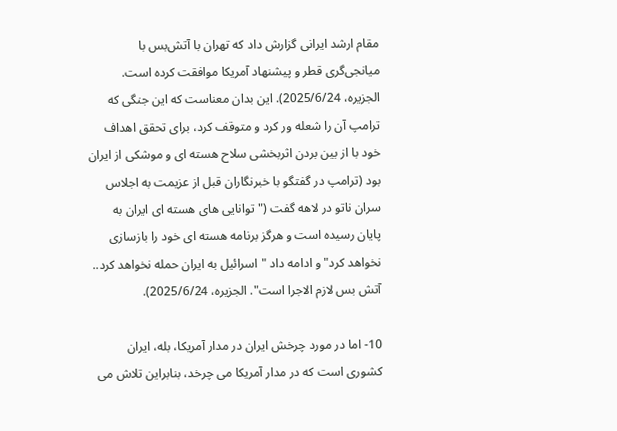مقام ارشد ایرانی گزارش داد که تهران با آتش‌بس با میانجی‌گری قطر و پیشنهاد آمریکا موافقت کرده است. الجزیره، 2025/6/24). این بدان معناست که این جنگی که ترامپ آن را شعله ور کرد و متوقف کرد، برای تحقق اهداف خود با از بین بردن اثربخشی سلاح هسته ای و موشکی از ایران بود (ترامپ در گفتگو با خبرنگاران قبل از عزیمت به اجلاس سران ناتو در لاهه گفت ("توانایی های هسته ای ایران به پایان رسیده است و هرگز برنامه هسته ای خود را بازسازی نخواهد کرد" و ادامه داد "اسرائیل به ایران حمله نخواهد کرد.. آتش بس لازم الاجرا است". الجزیره، 2025/6/24).

10- اما در مورد چرخش ایران در مدار آمریکا، بله، ایران کشوری است که در مدار آمریکا می چرخد، بنابراین تلاش می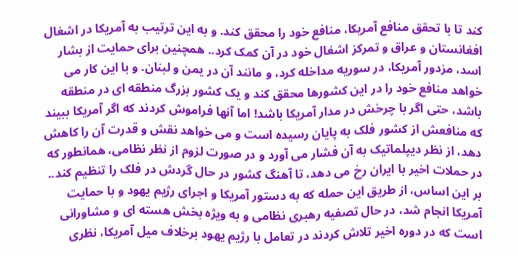کند تا با تحقق منافع آمریکا، منافع خود را محقق کند. و به این ترتیب به آمریکا در اشغال افغانستان و عراق و تمرکز اشغال خود در آن کمک کرد.. همچنین برای حمایت از بشار اسد، مزدور آمریکا، در سوریه مداخله کرد، و مانند آن در یمن و لبنان. و با این کار می خواهد منافع خود را در این کشورها محقق کند و یک کشور بزرگ منطقه ای در منطقه باشد، حتی اگر با چرخش در مدار آمریکا باشد! اما آنها فراموش کردند که اگر آمریکا ببیند که منافعش از کشور فلک به پایان رسیده است و می خواهد نقش و قدرت آن را کاهش دهد، از نظر دیپلماتیک به آن فشار می آورد و در صورت لزوم از نظر نظامی، همانطور که در حملات اخیر با ایران رخ می دهد، تا آهنگ کشور در حال گردش در فلک را تنظیم کند.. بر این اساس، از طریق این حمله که به دستور آمریکا و اجرای رژیم یهود و با حمایت آمریکا انجام شد، در حال تصفیه رهبری نظامی و به ویژه بخش هسته ای و مشاورانی است که در دوره اخیر تلاش کردند در تعامل با رژیم یهود برخلاف میل آمریکا، نظری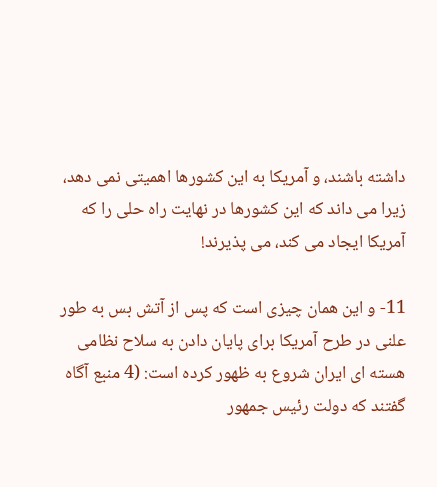داشته باشند، و آمریکا به این کشورها اهمیتی نمی دهد، زیرا می داند که این کشورها در نهایت راه حلی را که آمریکا ایجاد می کند، می پذیرند!

11- و این همان چیزی است که پس از آتش بس به طور علنی در طرح آمریکا برای پایان دادن به سلاح نظامی هسته ای ایران شروع به ظهور کرده است: (4 منبع آگاه گفتند که دولت رئیس جمهور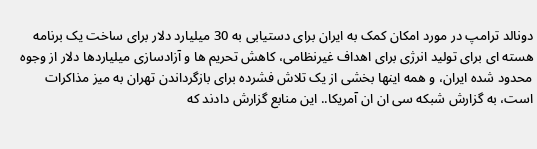دونالد ترامپ در مورد امکان کمک به ایران برای دستیابی به 30 میلیارد دلار برای ساخت یک برنامه هسته ای برای تولید انرژی برای اهداف غیرنظامی، کاهش تحریم ها و آزادسازی میلیاردها دلار از وجوه محدود شده ایران، و همه اینها بخشی از یک تلاش فشرده برای بازگرداندن تهران به میز مذاکرات است، به گزارش شبکه سی ان ان آمریکا.. این منابع گزارش دادند که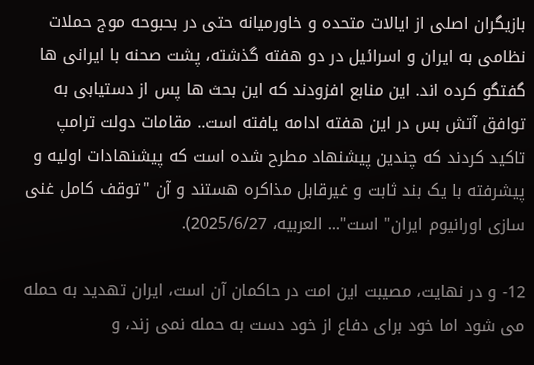بازیگران اصلی از ایالات متحده و خاورمیانه حتی در بحبوحه موج حملات نظامی به ایران و اسرائیل در دو هفته گذشته، پشت صحنه با ایرانی ها گفتگو کرده اند. این منابع افزودند که این بحث ها پس از دستیابی به توافق آتش بس در این هفته ادامه یافته است.. مقامات دولت ترامپ تاکید کردند که چندین پیشنهاد مطرح شده است که پیشنهادات اولیه و پیشرفته با یک بند ثابت و غیرقابل مذاکره هستند و آن "توقف کامل غنی سازی اورانیوم ایران" است"... العربیه، 2025/6/27).

12- و در نهایت، مصیبت این امت در حاکمان آن است، ایران تهدید به حمله می شود اما خود برای دفاع از خود دست به حمله نمی زند، و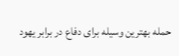حمله بهترین وسیله برای دفاع در برابر یهود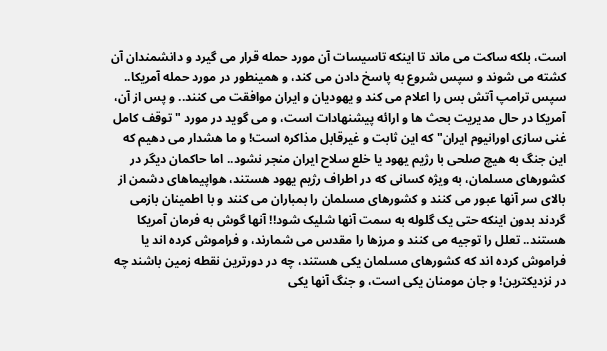است، بلکه ساکت می ماند تا اینکه تاسیسات آن مورد حمله قرار می گیرد و دانشمندان آن کشته می شوند و سپس شروع به پاسخ دادن می کند، و همینطور در مورد حمله آمریکا.. سپس ترامپ آتش بس را اعلام می کند و یهودیان و ایران موافقت می کنند.. و پس از آن، آمریکا در حال مدیریت بحث ها و ارائه پیشنهادات است، و می گوید در مورد "توقف کامل غنی سازی اورانیوم ایران" که این ثابت و غیرقابل مذاکره است! و ما هشدار می دهیم که این جنگ به هیچ صلحی با رژیم یهود یا خلع سلاح ایران منجر نشود.. اما حاکمان دیگر در کشورهای مسلمان، به ویژه کسانی که در اطراف رژیم یهود هستند، هواپیماهای دشمن از بالای سر آنها عبور می کنند و کشورهای مسلمان را بمباران می کنند و با اطمینان بازمی گردند بدون اینکه حتی یک گلوله به سمت آنها شلیک شود!! آنها گوش به فرمان آمریکا هستند.. تعلل را توجیه می کنند و مرزها را مقدس می شمارند، و فراموش کرده اند یا فراموش کرده اند که کشورهای مسلمان یکی هستند، چه در دورترین نقطه زمین باشند چه در نزدیکترین! و جان مومنان یکی است، و جنگ آنها یکی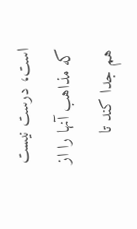است، درست نیست که مذاهب آنها را از هم جدا کند تا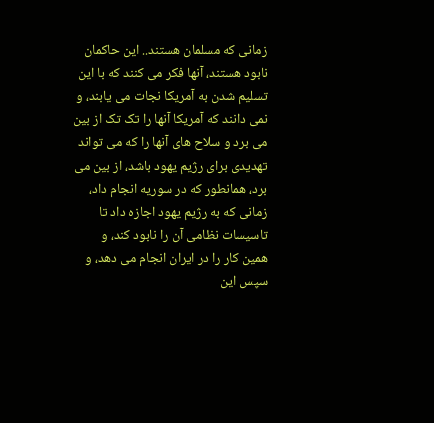زمانی که مسلمان هستند.. این حاکمان نابود هستند، آنها فکر می کنند که با این تسلیم شدن به آمریکا نجات می یابند، و نمی دانند که آمریکا آنها را تک تک از بین می برد و سلاح های آنها را که می تواند تهدیدی برای رژیم یهود باشد، از بین می برد، همانطور که در سوریه انجام داد، زمانی که به رژیم یهود اجازه داد تا تاسیسات نظامی آن را نابود کند، و همین کار را در ایران انجام می دهد، و سپس این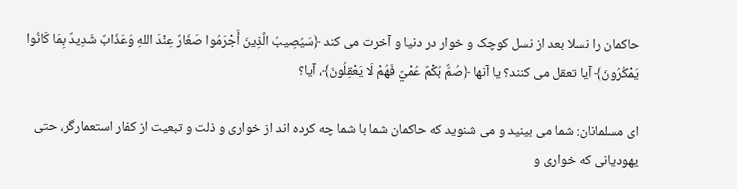حاکمان را نسلا بعد از نسل کوچک و خوار در دنیا و آخرت می کند ﴿سَيُصِيبُ الَّذِينَ أَجْرَمُوا صَغَارٌ عِنْدَ اللهِ وَعَذَابٌ شَدِيدٌ بِمَا كَانُوا يَمْكُرُونَ﴾ آیا تعقل می کنند؟ یا آنها ﴿صُمٌّ بُكْمٌ عُمْيٌ فَهُمْ لَا يَعْقِلُونَ﴾، آیا؟

ای مسلمانان: شما می بینید و می شنوید که حاکمان شما با شما چه کرده اند از خواری و ذلت و تبعیت از کفار استعمارگر، حتی یهودیانی که خواری و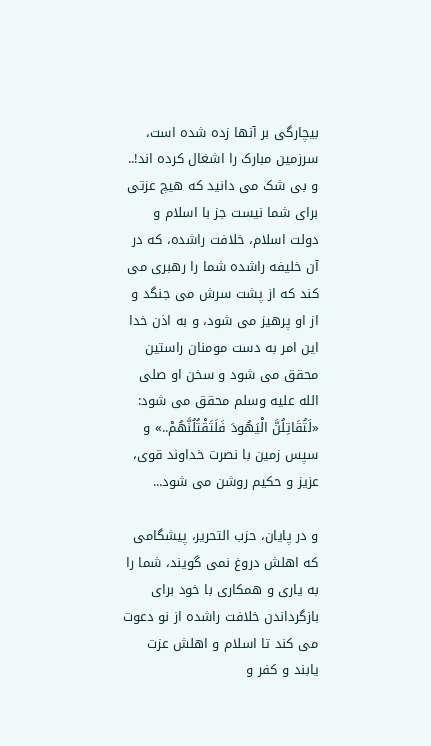بیچارگی بر آنها زده شده است، سرزمین مبارک را اشغال کرده اند!.. و بی شک می دانید که هیچ عزتی برای شما نیست جز با اسلام و دولت اسلام، خلافت راشده، که در آن خلیفه راشده شما را رهبری می کند که از پشت سرش می جنگد و از او پرهیز می شود، و به اذن خدا این امر به دست مومنان راستین محقق می شود و سخن او صلى الله عليه وسلم محقق می شود: «لَتُقَاتِلُنَّ الْيَهُودَ فَلَتَقْتُلُنَّهُمْ..» و سپس زمین با نصرت خداوند قوی، عزیز و حکیم روشن می شود...

و در پایان، حزب التحریر، پیشگامی که اهلش دروغ نمی گویند، شما را به یاری و همکاری با خود برای بازگرداندن خلافت راشده از نو دعوت می کند تا اسلام و اهلش عزت یابند و کفر و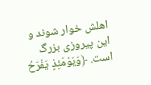اهلش خوار شوند و این پیروزی بزرگ است. ﴿وَيَوْمَئِذٍ يَفْرَحُ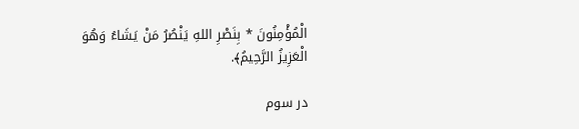الْمُؤْمِنُونَ * بِنَصْرِ اللهِ يَنْصُرُ مَنْ يَشَاءُ وَهُوَ الْعَزِيزُ الرَّحِيمُ﴾.

در سوم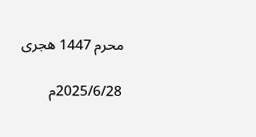محرم 1447 هجری

2025/6/28م